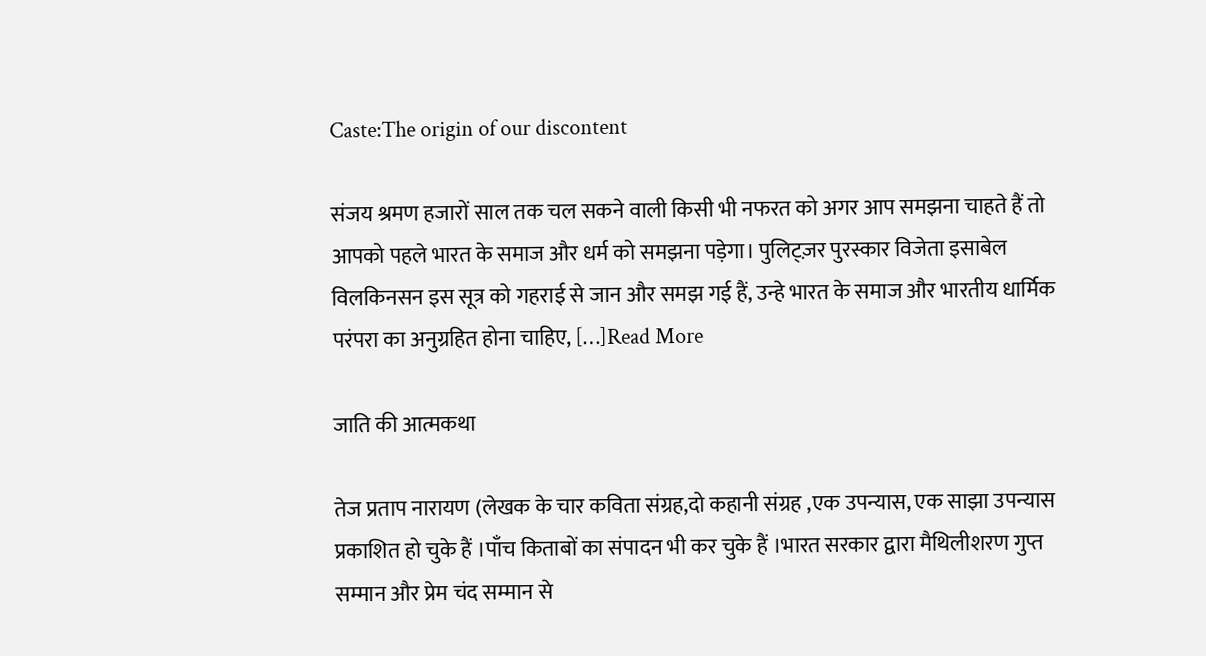Caste:The origin of our discontent

संजय श्रमण हजारों साल तक चल सकने वाली किसी भी नफरत को अगर आप समझना चाहते हैं तो आपको पहले भारत के समाज और धर्म को समझना पड़ेगा। पुलिट्ज़र पुरस्कार विजेता इसाबेल विलकिनसन इस सूत्र को गहराई से जान और समझ गई हैं, उन्हे भारत के समाज और भारतीय धार्मिक परंपरा का अनुग्रहित होना चाहिए, […]Read More

जाति की आत्मकथा

तेज प्रताप नारायण (लेखक के चार कविता संग्रह,दो कहानी संग्रह ,एक उपन्यास, एक साझा उपन्यास प्रकाशित हो चुके हैं ।पाँच किताबों का संपादन भी कर चुके हैं ।भारत सरकार द्वारा मैथिलीशरण गुप्त सम्मान और प्रेम चंद सम्मान से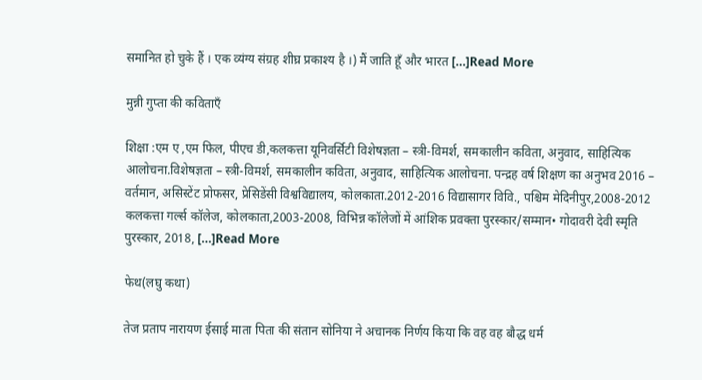समानित हो चुके हैं । एक व्यंग्य संग्रह शीघ्र प्रकाश्य है ।) मैं जाति हूँ और भारत […]Read More

मुन्नी गुप्ता की कविताएँ

शिक्षा :एम ए ,एम फिल, पीएच डी,कलकत्ता यूनिवर्सिटी विशेषज्ञता – स्त्री-विमर्श, समकालीन कविता, अनुवाद, साहित्यिक आलोचना.विशेषज्ञता – स्त्री-विमर्श, समकालीन कविता, अनुवाद, साहित्यिक आलोचना. पन्द्रह वर्ष शिक्षण का अनुभव 2016 – वर्तमान, असिस्टेंट प्रोफसर, प्रेसिडेंसी विश्वविद्यालय, कोलकाता.2012-2016 विद्यासागर विवि., पश्चिम मेदिनीपुर,2008-2012 कलकत्ता गर्ल्स कॉलेज, कोलकाता,2003-2008, विभिन्न कॉलेजों में आंशिक प्रवक्ता पुरस्कार/सम्मान• गोदावरी देवी स्मृति पुरस्कार, 2018, […]Read More

फेथ(लघु कथा)

तेज प्रताप नारायण ईसाई माता पिता की संतान सोनिया ने अचानक निर्णय किया कि वह वह बौद्ध धर्म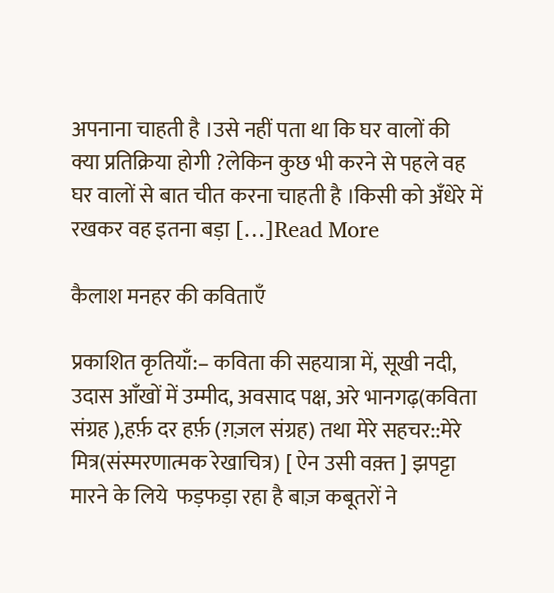अपनाना चाहती है ।उसे नहीं पता था कि घर वालों की क्या प्रतिक्रिया होगी ?लेकिन कुछ भी करने से पहले वह घर वालों से बात चीत करना चाहती है ।किसी को अँधेरे में रखकर वह इतना बड़ा […]Read More

कैलाश मनहर की कविताएँ

प्रकाशित कृतियाँ:– कविता की सहयात्रा में, सूखी नदी, उदास आँखों में उम्मीद, अवसाद पक्ष, अरे भानगढ़(कविता संग्रह ),हर्फ़ दर हर्फ़ (ग़ज़ल संग्रह) तथा मेरे सहचर::मेरे मित्र(संस्मरणात्मक रेखाचित्र) [ ऐन उसी वक़्त ] झपट्टा मारने के लिये  फड़फड़ा रहा है बाज़ कबूतरों ने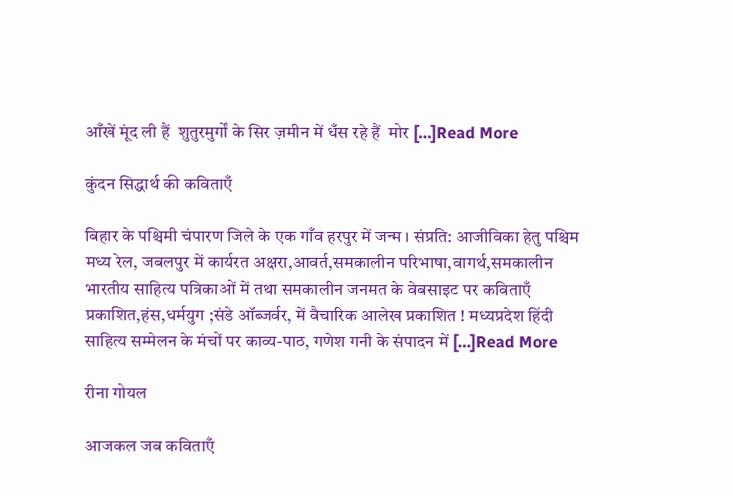आँखें मूंद ली हैं  शुतुरमुर्गों के सिर ज़मीन में धँस रहे हैं  मोर […]Read More

कुंदन सिद्धार्थ की कविताएँ

बिहार के पश्चिमी चंपारण जिले के एक गाँव हरपुर में जन्म । संप्रति: आजीविका हेतु पश्चिम मध्य रेल, जबलपुर में कार्यरत अक्षरा,आवर्त,समकालीन परिभाषा,वागर्थ,समकालीन भारतीय साहित्य पत्रिकाओं में तथा समकालीन जनमत के वेबसाइट पर कविताएँ प्रकाशित,हंस,धर्मयुग ;संडे ऑब्जर्वर, में वैचारिक आलेख प्रकाशित ! मध्यप्रदेश हिंदी साहित्य सम्मेलन के मंचों पर काव्य-पाठ, गणेश गनी के संपादन में […]Read More

रीना गोयल

आजकल जब कविताएँ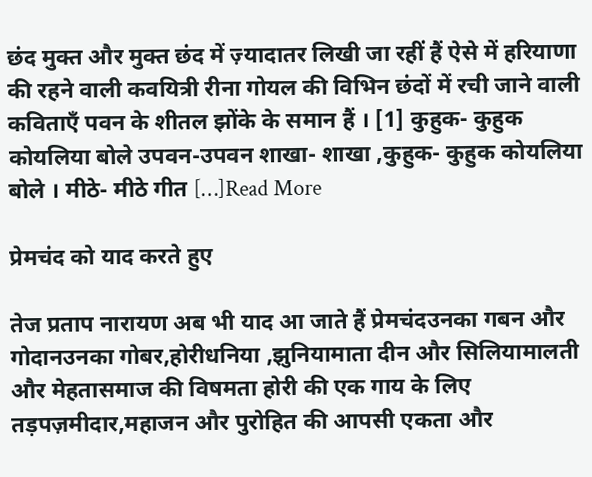छंद मुक्त और मुक्त छंद में ज़्यादातर लिखी जा रहीं हैं ऐसे में हरियाणा की रहने वाली कवयित्री रीना गोयल की विभिन छंदों में रची जाने वाली कविताएँ पवन के शीतल झोंके के समान हैं । [1] कुहुक- कुहुक कोयलिया बोले उपवन-उपवन शाखा- शाखा ,कुहुक- कुहुक कोयलिया बोले । मीठे- मीठे गीत […]Read More

प्रेमचंद को याद करते हुए

तेज प्रताप नारायण अब भी याद आ जाते हैं प्रेमचंदउनका गबन और गोदानउनका गोबर,होरीधनिया ,झुनियामाता दीन और सिलियामालती और मेहतासमाज की विषमता होरी की एक गाय के लिए तड़पज़मीदार,महाजन और पुरोहित की आपसी एकता और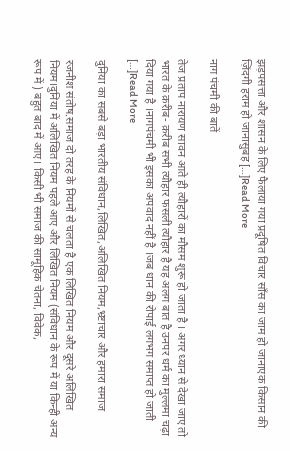झड़पसत्ता और शासन के लिए फैलाया गया प्रदूषित विचार साँस का जाम हो जानाएक किसान की ज़िंदगी हराम हो जानासुबह […]Read More

नाग पंचमी की बातें

तेज प्रताप नारायण सावन आते ही त्यौहारों का मौसम शुरू हो जाता है । अगर ध्यान से देखा जाए तो भारत के क़रीब- क़रीब सभी त्यौहार फसली त्यौहार है यह अलग बात है उनपर धर्म का मुल्लमा चढ़ा दिया गया है ।नागपंचमी भी इसका अपवाद नहीं है ।जब धान की रोपाई लगभग समाप्त हो जाती […]Read More

दुनिया का सबसे बड़ा भारतीय संविधान,लिखित,अलिखित नियम,भ्र्ष्टाचार और हमारा समाज

रजनीश संतोष.समाज दो तरह के नियमों से चलता है एक लिखित नियम और दूसरे अलिखित नियम।दुनिया में अलिखित नियम पहले आए और लिखित नियम (संविधान के रूप में या किन्ही अन्य रूप में ) बहुत बाद में आए। किसी भी समाज की सामूहिक चेतना, विवेक,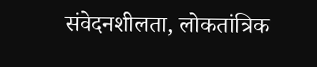संवेदनशीलता, लोकतांत्रिक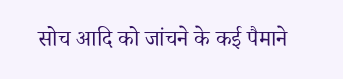सोच आदि को जांचने के कई पैमाने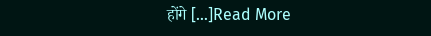होंगे […]Read More